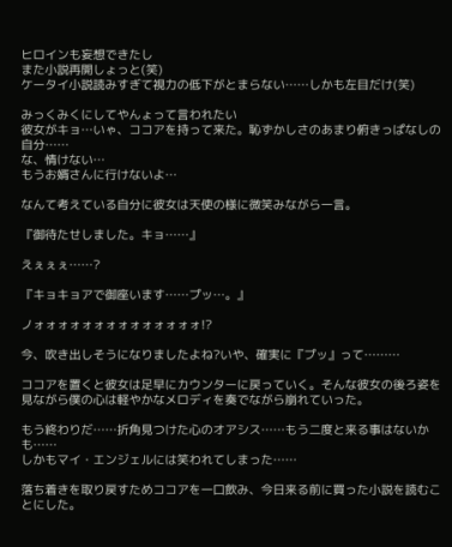ヒロインも妄想できたし
また小説再開しょっと(笑)
ケータイ小説読みすぎて視力の低下がとまらない……しかも左目だけ(笑)

みっくみくにしてやんょって言われたい
彼女がキョ…いゃ、ココアを持って来た。恥ずかしさのあまり俯きっぱなしの自分……
な、情けない…
もうお婿さんに行けないよ…

なんて考えている自分に彼女は天使の様に微笑みながら一言。

『御待たせしました。キョ……』

えぇぇぇ……?

『キョキョアで御座います……プッ…。』

ノォォォォォォォォォォォォォォ!?

今、吹き出しそうになりましたよね?いや、確実に『プッ』って………

ココアを置くと彼女は足早にカウンターに戻っていく。そんな彼女の後ろ姿を見ながら僕の心は軽やかなメロディを奏でながら崩れていった。

もう終わりだ……折角見つけた心のオアシス……もう二度と来る事はないかも……
しかもマイ・エンジェルには笑われてしまった……

落ち着きを取り戻すためココアを一口飲み、今日来る前に買った小説を読むことにした。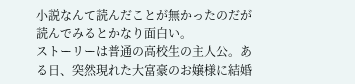小説なんて読んだことが無かったのだが読んでみるとかなり面白い。
ストーリーは普通の高校生の主人公。ある日、突然現れた大富豪のお嬢様に結婚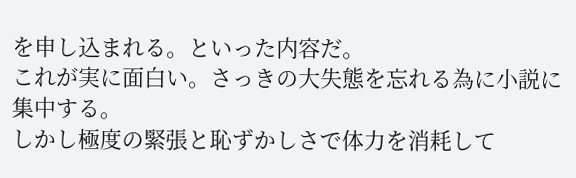を申し込まれる。といった内容だ。
これが実に面白い。さっきの大失態を忘れる為に小説に集中する。
しかし極度の緊張と恥ずかしさで体力を消耗して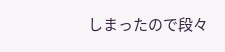しまったので段々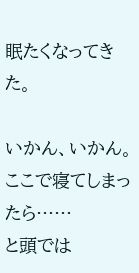眠たくなってきた。

いかん、いかん。ここで寝てしまったら……
と頭では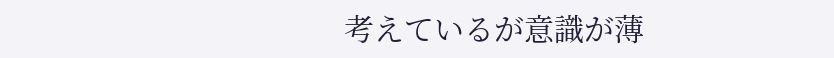考えているが意識が薄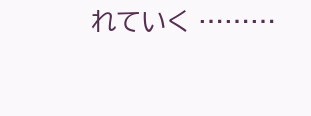れていく ………